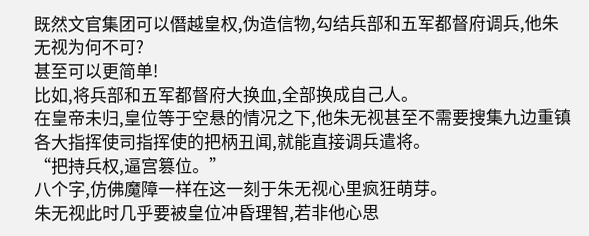既然文官集团可以僭越皇权,伪造信物,勾结兵部和五军都督府调兵,他朱无视为何不可?
甚至可以更简单!
比如,将兵部和五军都督府大换血,全部换成自己人。
在皇帝未归,皇位等于空悬的情况之下,他朱无视甚至不需要搜集九边重镇各大指挥使司指挥使的把柄丑闻,就能直接调兵遣将。
“把持兵权,逼宫篡位。”
八个字,仿佛魔障一样在这一刻于朱无视心里疯狂萌芽。
朱无视此时几乎要被皇位冲昏理智,若非他心思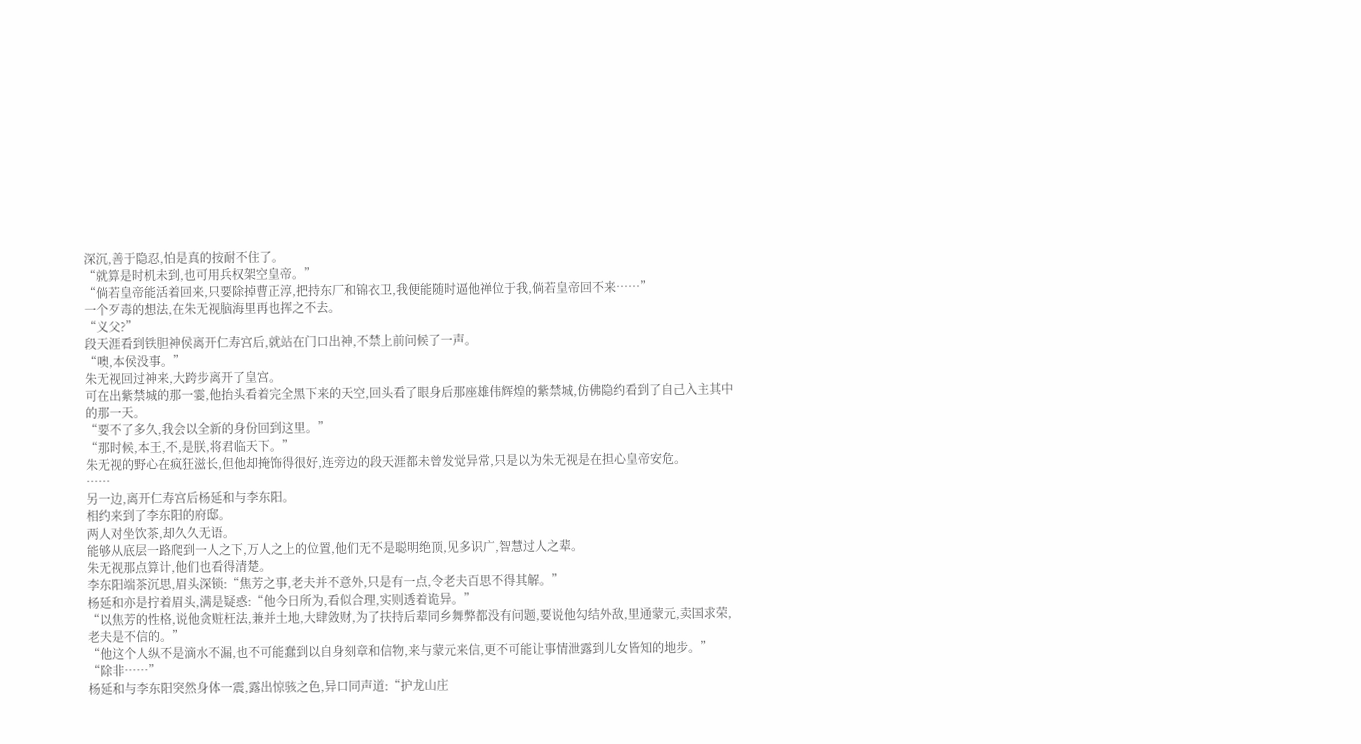深沉,善于隐忍,怕是真的按耐不住了。
“就算是时机未到,也可用兵权架空皇帝。”
“倘若皇帝能活着回来,只要除掉曹正淳,把持东厂和锦衣卫,我便能随时逼他禅位于我,倘若皇帝回不来……”
一个歹毒的想法,在朱无视脑海里再也挥之不去。
“义父?”
段天涯看到铁胆神侯离开仁寿宫后,就站在门口出神,不禁上前问候了一声。
“噢,本侯没事。”
朱无视回过神来,大跨步离开了皇宫。
可在出紫禁城的那一霎,他抬头看着完全黑下来的天空,回头看了眼身后那座雄伟辉煌的紫禁城,仿佛隐约看到了自己入主其中的那一天。
“要不了多久,我会以全新的身份回到这里。”
“那时候,本王,不,是朕,将君临天下。”
朱无视的野心在疯狂滋长,但他却掩饰得很好,连旁边的段天涯都未曾发觉异常,只是以为朱无视是在担心皇帝安危。
……
另一边,离开仁寿宫后杨延和与李东阳。
相约来到了李东阳的府邸。
两人对坐饮茶,却久久无语。
能够从底层一路爬到一人之下,万人之上的位置,他们无不是聪明绝顶,见多识广,智慧过人之辈。
朱无视那点算计,他们也看得清楚。
李东阳端茶沉思,眉头深锁:“焦芳之事,老夫并不意外,只是有一点,令老夫百思不得其解。”
杨延和亦是拧着眉头,满是疑惑:“他今日所为,看似合理,实则透着诡异。”
“以焦芳的性格,说他贪赃枉法,兼并土地,大肆敛财,为了扶持后辈同乡舞弊都没有问题,要说他勾结外敌,里通蒙元,卖国求荣,老夫是不信的。”
“他这个人纵不是滴水不漏,也不可能蠢到以自身刻章和信物,来与蒙元来信,更不可能让事情泄露到儿女皆知的地步。”
“除非……”
杨延和与李东阳突然身体一震,露出惊骇之色,异口同声道:“护龙山庄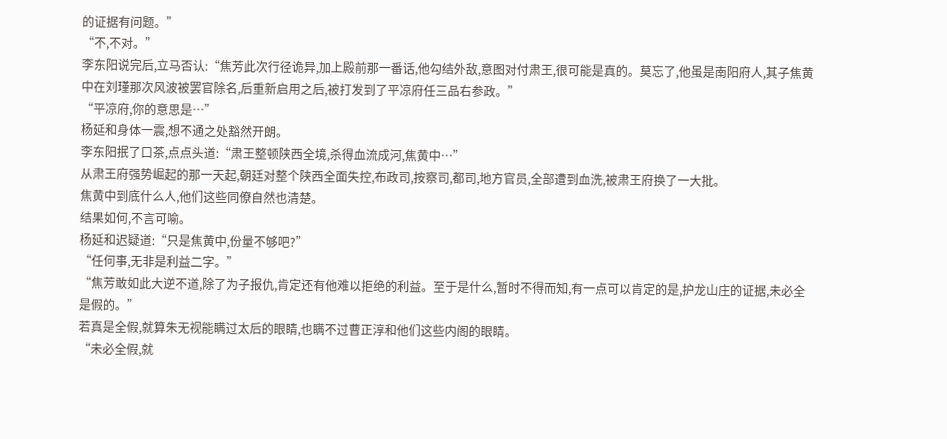的证据有问题。”
“不,不对。”
李东阳说完后,立马否认:“焦芳此次行径诡异,加上殿前那一番话,他勾结外敌,意图对付肃王,很可能是真的。莫忘了,他虽是南阳府人,其子焦黄中在刘瑾那次风波被罢官除名,后重新启用之后,被打发到了平凉府任三品右参政。”
“平凉府,你的意思是…”
杨延和身体一震,想不通之处豁然开朗。
李东阳抿了口茶,点点头道:“肃王整顿陕西全境,杀得血流成河,焦黄中…”
从肃王府强势崛起的那一天起,朝廷对整个陕西全面失控,布政司,按察司,都司,地方官员,全部遭到血洗,被肃王府换了一大批。
焦黄中到底什么人,他们这些同僚自然也清楚。
结果如何,不言可喻。
杨延和迟疑道:“只是焦黄中,份量不够吧?”
“任何事,无非是利益二字。”
“焦芳敢如此大逆不道,除了为子报仇,肯定还有他难以拒绝的利益。至于是什么,暂时不得而知,有一点可以肯定的是,护龙山庄的证据,未必全是假的。”
若真是全假,就算朱无视能瞒过太后的眼睛,也瞒不过曹正淳和他们这些内阁的眼睛。
“未必全假,就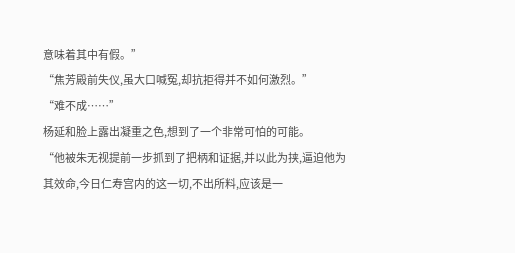意味着其中有假。”
“焦芳殿前失仪,虽大口喊冤,却抗拒得并不如何激烈。”
“难不成……”
杨延和脸上露出凝重之色,想到了一个非常可怕的可能。
“他被朱无视提前一步抓到了把柄和证据,并以此为挟,逼迫他为其效命,今日仁寿宫内的这一切,不出所料,应该是一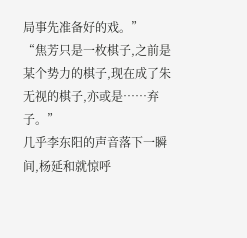局事先准备好的戏。”
“焦芳只是一枚棋子,之前是某个势力的棋子,现在成了朱无视的棋子,亦或是……弃子。”
几乎李东阳的声音落下一瞬间,杨延和就惊呼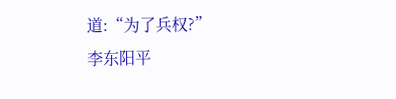道:“为了兵权?”
李东阳平